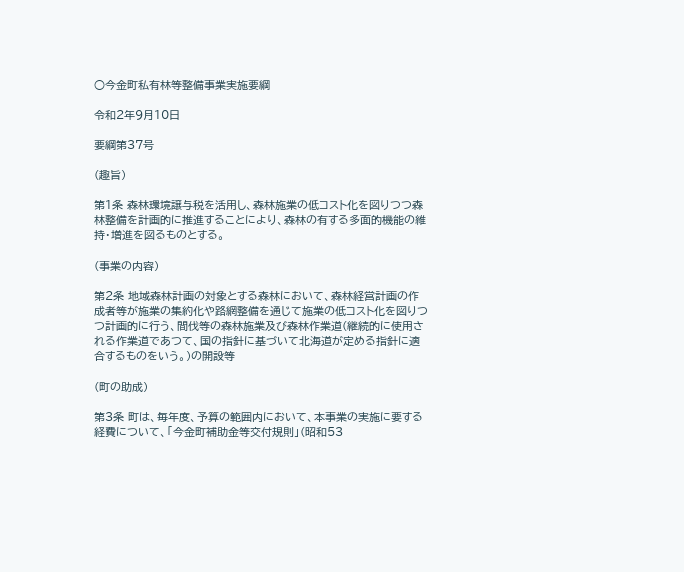○今金町私有林等整備事業実施要綱

令和2年9月10日

要綱第37号

(趣旨)

第1条 森林環境譲与税を活用し、森林施業の低コスト化を図りつつ森林整備を計画的に推進することにより、森林の有する多面的機能の維持・増進を図るものとする。

(事業の内容)

第2条 地域森林計画の対象とする森林において、森林経営計画の作成者等が施業の集約化や路網整備を通じて施業の低コスト化を図りつつ計画的に行う、間伐等の森林施業及び森林作業道(継続的に使用される作業道であつて、国の指針に基づいて北海道が定める指針に適合するものをいう。)の開設等

(町の助成)

第3条 町は、毎年度、予算の範囲内において、本事業の実施に要する経費について、「今金町補助金等交付規則」(昭和53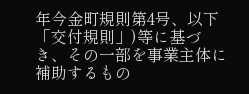年今金町規則第4号、以下「交付規則」)等に基づき、その一部を事業主体に補助するもの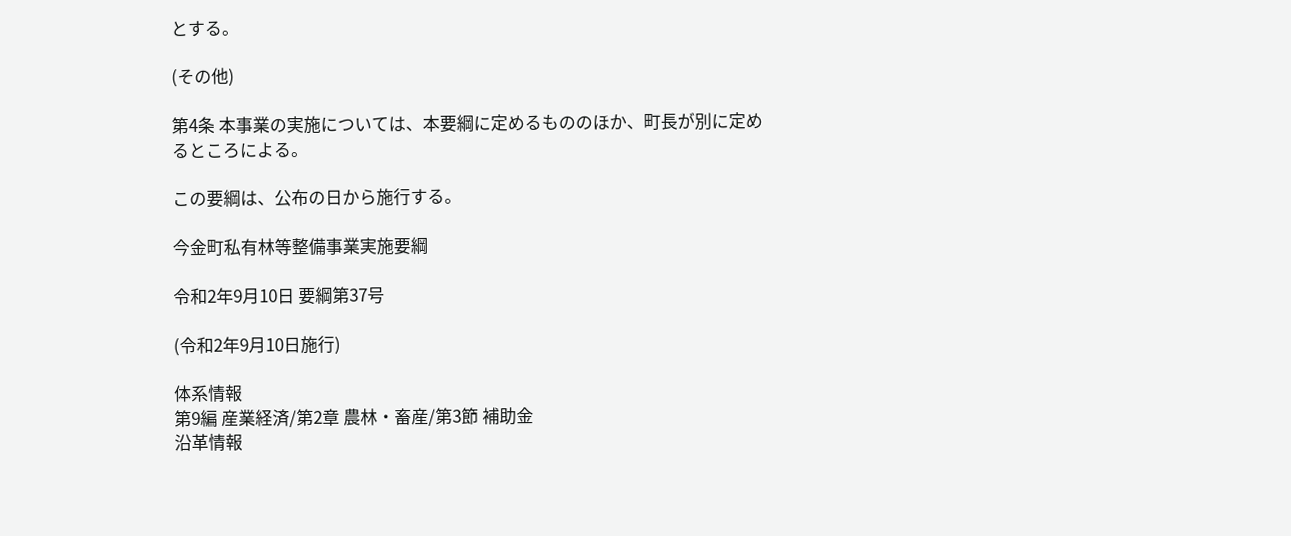とする。

(その他)

第4条 本事業の実施については、本要綱に定めるもののほか、町長が別に定めるところによる。

この要綱は、公布の日から施行する。

今金町私有林等整備事業実施要綱

令和2年9月10日 要綱第37号

(令和2年9月10日施行)

体系情報
第9編 産業経済/第2章 農林・畜産/第3節 補助金
沿革情報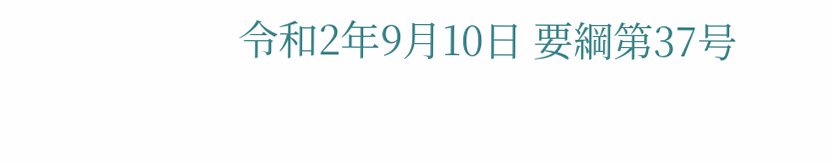令和2年9月10日 要綱第37号